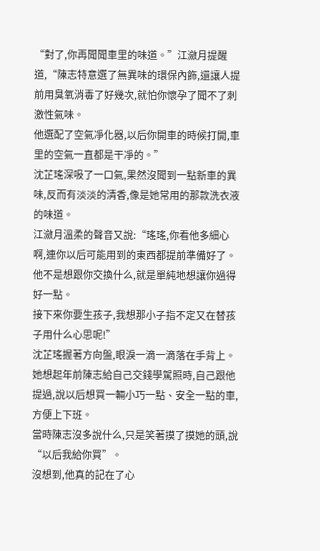“對了,你再聞聞車里的味道。”江瀲月提醒道,“陳志特意選了無異味的環保內飾,還讓人提前用臭氧消毒了好幾次,就怕你懷孕了聞不了刺激性氣味。
他選配了空氣凈化器,以后你開車的時候打開,車里的空氣一直都是干凈的。”
沈芷瑤深吸了一口氣,果然沒聞到一點新車的異味,反而有淡淡的清香,像是她常用的那款洗衣液的味道。
江瀲月溫柔的聲音又說:“瑤瑤,你看他多細心啊,連你以后可能用到的東西都提前準備好了。
他不是想跟你交換什么,就是單純地想讓你過得好一點。
接下來你要生孩子,我想那小子指不定又在替孩子用什么心思呢!”
沈芷瑤握著方向盤,眼淚一滴一滴落在手背上。
她想起年前陳志給自己交錢學駕照時,自己跟他提過,說以后想買一輛小巧一點、安全一點的車,方便上下班。
當時陳志沒多說什么,只是笑著摸了摸她的頭,說“以后我給你買”。
沒想到,他真的記在了心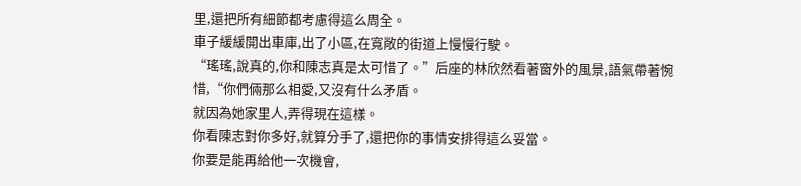里,還把所有細節都考慮得這么周全。
車子緩緩開出車庫,出了小區,在寬敞的街道上慢慢行駛。
“瑤瑤,說真的,你和陳志真是太可惜了。”后座的林欣然看著窗外的風景,語氣帶著惋惜,“你們倆那么相愛,又沒有什么矛盾。
就因為她家里人,弄得現在這樣。
你看陳志對你多好,就算分手了,還把你的事情安排得這么妥當。
你要是能再給他一次機會,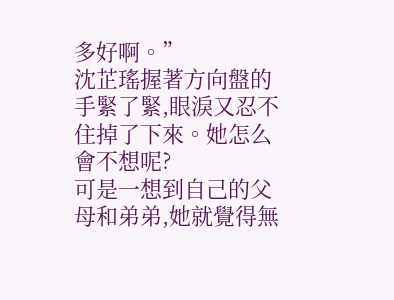多好啊。”
沈芷瑤握著方向盤的手緊了緊,眼淚又忍不住掉了下來。她怎么會不想呢?
可是一想到自己的父母和弟弟,她就覺得無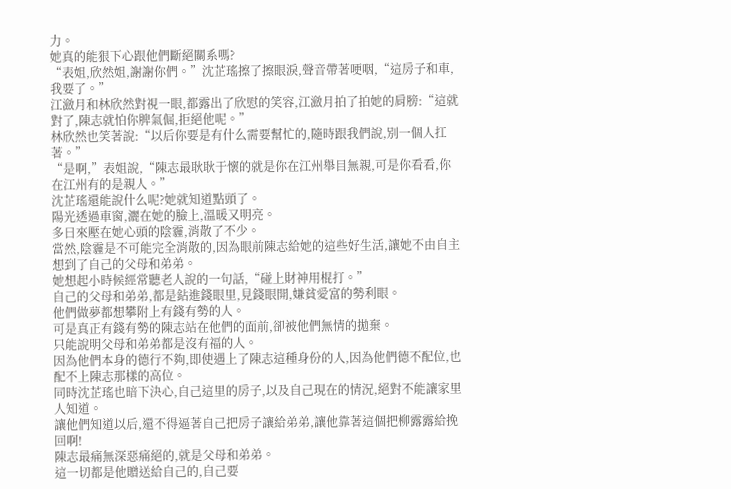力。
她真的能狠下心跟他們斷絕關系嗎?
“表姐,欣然姐,謝謝你們。”沈芷瑤擦了擦眼淚,聲音帶著哽咽,“這房子和車,我要了。”
江瀲月和林欣然對視一眼,都露出了欣慰的笑容,江瀲月拍了拍她的肩膀:“這就對了,陳志就怕你脾氣倔,拒絕他呢。”
林欣然也笑著說:“以后你要是有什么需要幫忙的,隨時跟我們說,別一個人扛著。”
“是啊,”表姐說,“陳志最耿耿于懷的就是你在江州舉目無親,可是你看看,你在江州有的是親人。”
沈芷瑤還能說什么呢?她就知道點頭了。
陽光透過車窗,灑在她的臉上,溫暖又明亮。
多日來壓在她心頭的陰霾,消散了不少。
當然,陰霾是不可能完全消散的,因為眼前陳志給她的這些好生活,讓她不由自主想到了自己的父母和弟弟。
她想起小時候經常聽老人說的一句話,“碰上財神用棍打。”
自己的父母和弟弟,都是鉆進錢眼里,見錢眼開,嫌貧愛富的勢利眼。
他們做夢都想攀附上有錢有勢的人。
可是真正有錢有勢的陳志站在他們的面前,卻被他們無情的拋棄。
只能說明父母和弟弟都是沒有福的人。
因為他們本身的德行不夠,即使遇上了陳志這種身份的人,因為他們德不配位,也配不上陳志那樣的高位。
同時沈芷瑤也暗下決心,自己這里的房子,以及自己現在的情況,絕對不能讓家里人知道。
讓他們知道以后,還不得逼著自己把房子讓給弟弟,讓他靠著這個把柳露露給挽回啊!
陳志最痛無深惡痛絕的,就是父母和弟弟。
這一切都是他贈送給自己的,自己要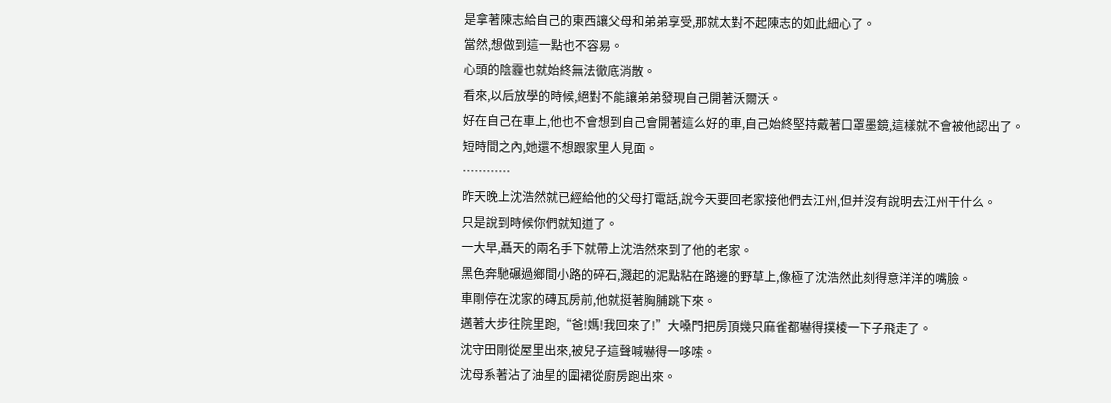是拿著陳志給自己的東西讓父母和弟弟享受,那就太對不起陳志的如此細心了。
當然,想做到這一點也不容易。
心頭的陰霾也就始終無法徹底消散。
看來,以后放學的時候,絕對不能讓弟弟發現自己開著沃爾沃。
好在自己在車上,他也不會想到自己會開著這么好的車,自己始終堅持戴著口罩墨鏡,這樣就不會被他認出了。
短時間之內,她還不想跟家里人見面。
…………
昨天晚上沈浩然就已經給他的父母打電話,說今天要回老家接他們去江州,但并沒有說明去江州干什么。
只是說到時候你們就知道了。
一大早,聶天的兩名手下就帶上沈浩然來到了他的老家。
黑色奔馳碾過鄉間小路的碎石,濺起的泥點粘在路邊的野草上,像極了沈浩然此刻得意洋洋的嘴臉。
車剛停在沈家的磚瓦房前,他就挺著胸脯跳下來。
邁著大步往院里跑,“爸!媽!我回來了!”大嗓門把房頂幾只麻雀都嚇得撲棱一下子飛走了。
沈守田剛從屋里出來,被兒子這聲喊嚇得一哆嗦。
沈母系著沾了油星的圍裙從廚房跑出來。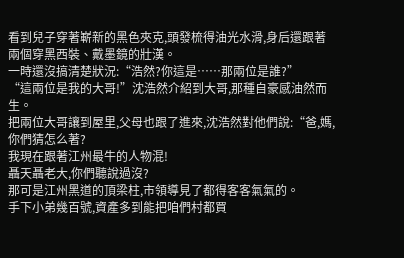看到兒子穿著嶄新的黑色夾克,頭發梳得油光水滑,身后還跟著兩個穿黑西裝、戴墨鏡的壯漢。
一時還沒搞清楚狀況:“浩然?你這是……那兩位是誰?”
“這兩位是我的大哥!”沈浩然介紹到大哥,那種自豪感油然而生。
把兩位大哥讓到屋里,父母也跟了進來,沈浩然對他們說:“爸,媽,你們猜怎么著?
我現在跟著江州最牛的人物混!
聶天聶老大,你們聽說過沒?
那可是江州黑道的頂梁柱,市領導見了都得客客氣氣的。
手下小弟幾百號,資產多到能把咱們村都買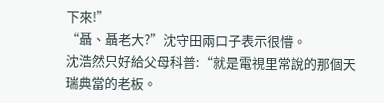下來!”
“聶、聶老大?”沈守田兩口子表示很懵。
沈浩然只好給父母科普:“就是電視里常說的那個天瑞典當的老板。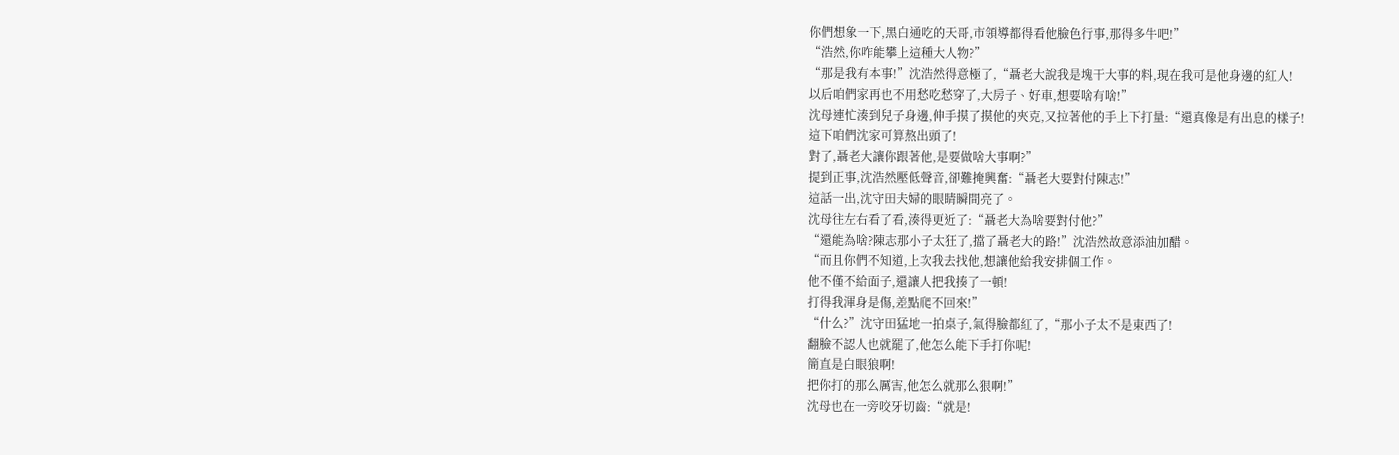你們想象一下,黑白通吃的天哥,市領導都得看他臉色行事,那得多牛吧!”
“浩然,你咋能攀上這種大人物?”
“那是我有本事!”沈浩然得意極了,“聶老大說我是塊干大事的料,現在我可是他身邊的紅人!
以后咱們家再也不用愁吃愁穿了,大房子、好車,想要啥有啥!”
沈母連忙湊到兒子身邊,伸手摸了摸他的夾克,又拉著他的手上下打量:“還真像是有出息的樣子!
這下咱們沈家可算熬出頭了!
對了,聶老大讓你跟著他,是要做啥大事啊?”
提到正事,沈浩然壓低聲音,卻難掩興奮:“聶老大要對付陳志!”
這話一出,沈守田夫婦的眼睛瞬間亮了。
沈母往左右看了看,湊得更近了:“聶老大為啥要對付他?”
“還能為啥?陳志那小子太狂了,擋了聶老大的路!”沈浩然故意添油加醋。
“而且你們不知道,上次我去找他,想讓他給我安排個工作。
他不僅不給面子,還讓人把我揍了一頓!
打得我渾身是傷,差點爬不回來!”
“什么?”沈守田猛地一拍桌子,氣得臉都紅了,“那小子太不是東西了!
翻臉不認人也就罷了,他怎么能下手打你呢!
簡直是白眼狼啊!
把你打的那么厲害,他怎么就那么狠啊!”
沈母也在一旁咬牙切齒:“就是!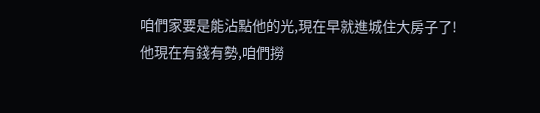咱們家要是能沾點他的光,現在早就進城住大房子了!
他現在有錢有勢,咱們撈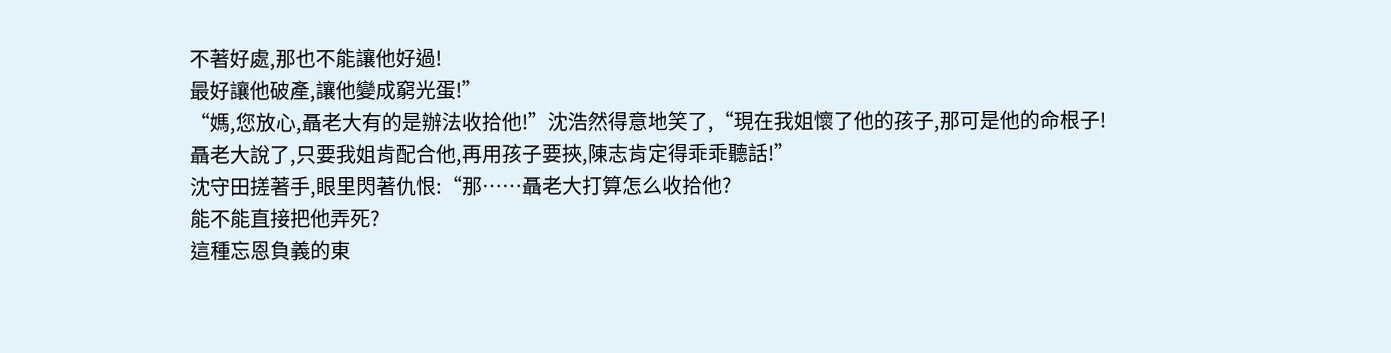不著好處,那也不能讓他好過!
最好讓他破產,讓他變成窮光蛋!”
“媽,您放心,聶老大有的是辦法收拾他!”沈浩然得意地笑了,“現在我姐懷了他的孩子,那可是他的命根子!
聶老大說了,只要我姐肯配合他,再用孩子要挾,陳志肯定得乖乖聽話!”
沈守田搓著手,眼里閃著仇恨:“那……聶老大打算怎么收拾他?
能不能直接把他弄死?
這種忘恩負義的東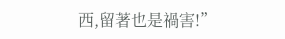西,留著也是禍害!”